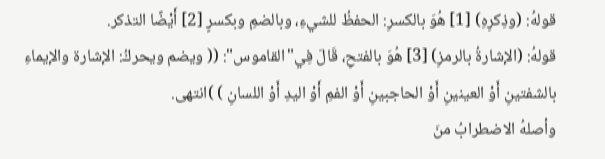قولهُ: (وذِكرِهِ) [1] هُوَ بالكسرِ: الحفظُ للشيءِ، وبالضمِ وبكسرٍ [2] أَيْضًا التذكر.
قولهُ: (الإشارةُ بالرمزِ) [3] هُوَ بالفتحِ، قَالَ فِي"القاموس": (( ويضم ويحركُ: الإشارة والإيماءِ بالشفتينِ أَوْ العينينِ أَوْ الحاجبينِ أَوْ الفمِ أَوْ اليدِ أَوْ اللسانِ ) )انتهى.
وأصلهُ الاضطرابُ منَ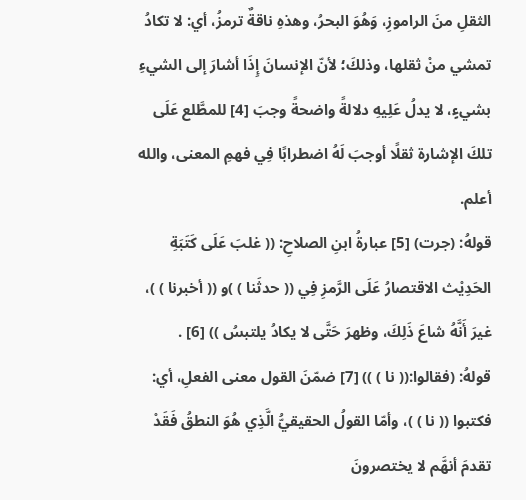الثقلِ منَ الراموزِ، وَهُوَ البحرُ، وهذهِ ناقةٌ ترمزُ، أي: لا تكادُ تمشي منْ ثقلها، وذلكَ؛ لأنّ الإنسانَ إِذَا أشارَ إلى الشيءِ بشيءٍ، لا يدلُ عَلِيهِ دلالةً واضحةً وجبَ [4] للمطَّلع عَلَى تلكَ الإشارة ثقلًا أوجبَ لَهُ اضطرابًا فِي فهمِ المعنى، والله أعلم.
قولهُ: (جرت) [5] عبارةُ ابنِ الصلاحِ: (( غلبَ عَلَى كَتَبَةِ الحَدِيْث الاقتصارُ عَلَى الرَّمزِ فِي (( حدثَنا ) )و (( أخبرنا ) )، غيرَ أَنَّهُ شاعَ ذَلِكَ، وظهرَ حَتَّى لا يكادُ يلتبسُ )) [6] .
قولهُ: (فقالوا:(( نا ) )) [7] ضمّنَ القول معنى الفعلِ، أي: فكتبوا (( نا ) )، وأمّا القولُ الحقيقيُّ الَّذِي هُوَ النطقُ فَقَدْ تقدمَ أنهَّم لا يختصرونَ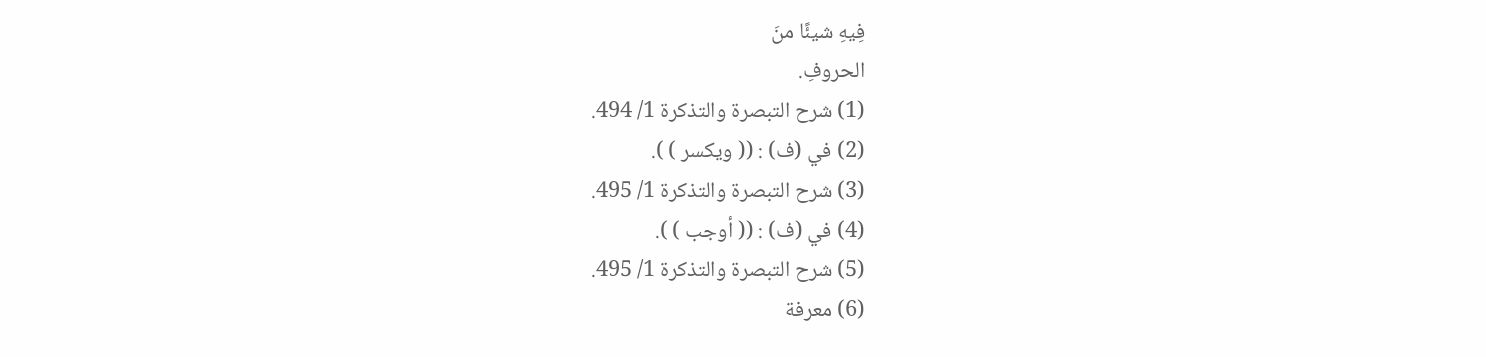فِيهِ شيئًا منَ
الحروفِ.
(1) شرح التبصرة والتذكرة 1/ 494.
(2) في (ف) : (( ويكسر ) ).
(3) شرح التبصرة والتذكرة 1/ 495.
(4) في (ف) : (( أوجب ) ).
(5) شرح التبصرة والتذكرة 1/ 495.
(6) معرفة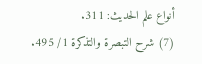أنواع علم الحديث: 311.
(7) شرح التبصرة والتذكرة 1/ 495.